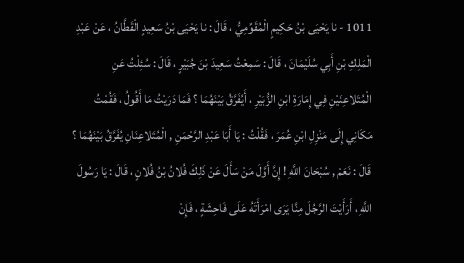1011 - نا يَحْيَى بْنُ حَكِيمٍ الْمُقَوِّمِيُّ ، قَالَ : نا يَحْيَى بْنُ سَعِيدٍ الْقَطَّانُ ، عَنْ عَبْدِ الْمَلِكِ بْنِ أَبِي سُلَيْمَانَ ، قَالَ : سَمِعْتُ سَعِيدَ بْنَ جُبَيْرٍ ، قَالَ : سُئِلْتُ عَنِ الْمُتَلاعِنَيْنِ فِي إِمَارَةِ ابْنِ الزُّبَيْرِ ، أَيُفَرَّقُ بَيْنَهُمَا ؟ فَمَا دَرَيْتُ مَا أَقُولُ ، فَقُمْتُ مَكَانِي إِلَى مَنْزِلِ ابْنِ عُمَرَ ، فَقُلْتُ : يَا أَبَا عَبْدِ الرَّحْمَنِ , الْمُتَلاعِنَانِ يُفَرَّقُ بَيْنَهُمَا ؟ قَالَ : نَعَمْ , سُبْحَانَ اللَّهِ ! إِنَّ أَوَّلَ مَنْ سَأَلَ عَنْ ذَلِكَ فُلانُ بْنُ فُلانٍ ، قَالَ : يَا رَسُولَ اللَّهِ ، أَرَأَيْتَ الرَّجُلَ مِنَّا يَرَى امْرَأَتَهُ عَلَى فَاحِشَةٍ ، فَإِنْ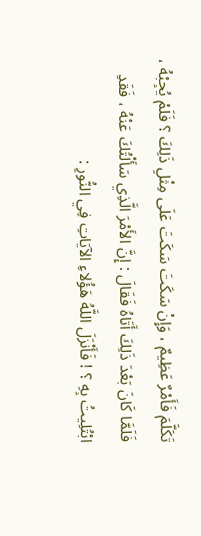تَكَلَّمَ فَأَمْرٌ عَظِيمٌ ، وَإِنْ سَكَتَ سَكَتَ عَلَى مِثْلِ ذَلِكَ ؟ فَلَمْ يُجِبْهُ ، فَلَمَّا كَانَ بَعْدَ ذَلِكَ أَتَاهُ فَقَالَ : إِنَّ الأَمْرَ الَّذِي سَأَلْتُكَ عَنْهُ ، فَقَدِ ابْتُلِيتُ بِهِ ؟ ! فَأَنْزَلَ اللَّهُ هَؤُلاءِ الآيَاتِ فِي النُّورِ :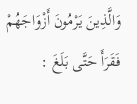وَالَّذِينَ يَرْمُونَ أَزْوَاجَهُمْ فَقَرَأَ حَتَّى بَلَغَ :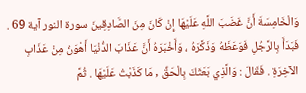وَالْخَامِسَةَ أَنَّ غَضَبَ اللَّهِ عَلَيْهَا إِنْ كَانَ مِنَ الصَّادِقِينَ سورة النور آية 69 . فَبَدَأَ بِالرَّجُلِ فَوَعَظَهُ وَذَكَّرَهُ ، وَأَخْبَرَهُ أَنَّ عَذَابَ الدُّنْيَا أَهْوَنُ مِنْ عَذَابِ الآخِرَةِ . فَقَالَ : وَالَّذِي بَعَثَكَ بِالْحَقِّ , مَا كَذَبْتُ عَلَيْهَا . ثُمَّ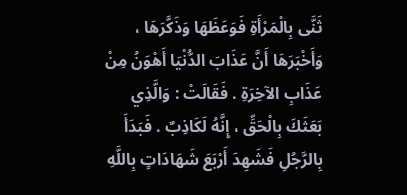ثَنَّى بِالْمَرْأَةِ فَوَعَظَهَا وَذَكَّرَهَا ، وَأَخْبَرَهَا أَنَّ عَذَابَ الدُّنْيَا أَهْوَنُ مِنْ عَذَابِ الآخِرَةِ . فَقَالَتْ : وَالَّذِي بَعَثَكَ بِالْحَقِّ ، إِنَّهُ لَكَاذِبٌ . فَبَدَأَ بِالرَّجُلِ فَشَهِدَ أَرْبَعَ شَهَادَاتٍ بِاللَّهِ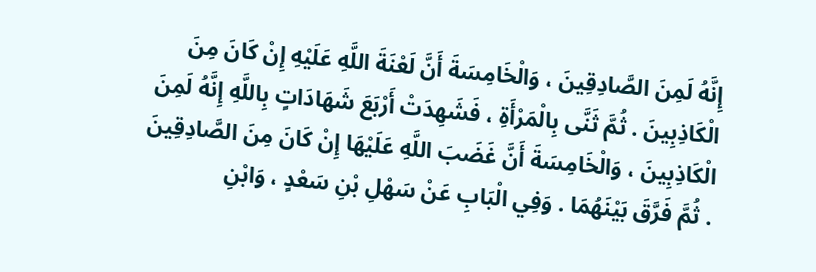إِنَّهُ لَمِنَ الصَّادِقِينَ ، وَالْخَامِسَةَ أَنَّ لَعْنَةَ اللَّهِ عَلَيْهِ إِنْ كَانَ مِنَ الْكَاذِبِينَ . ثُمَّ ثَنَّى بِالْمَرْأَةِ ، فَشَهِدَتْ أَرْبَعَ شَهَادَاتٍ بِاللَّهِ إِنَّهُ لَمِنَ الْكَاذِبِينَ ، وَالْخَامِسَةَ أَنَّ غَضَبَ اللَّهِ عَلَيْهَا إِنْ كَانَ مِنَ الصَّادِقِينَ . ثُمَّ فَرَّقَ بَيْنَهُمَا . وَفِي الْبَابِ عَنْ سَهْلِ بْنِ سَعْدٍ ، وَابْنِ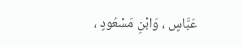عَبَّاسٍ ، وَابْنِ مَسْعُودٍ ،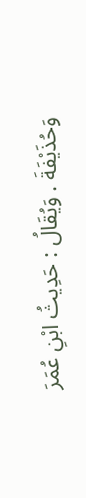وَحُذَيْفَةَ . وَيُقَالُ : حَدِيثُ ابْنِ عُمَرَ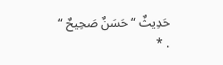حَدِيثٌ “ حَسَنٌ صَحِيحٌ “ . *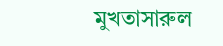মুখতাসারুল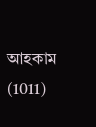আহকাম (1011)